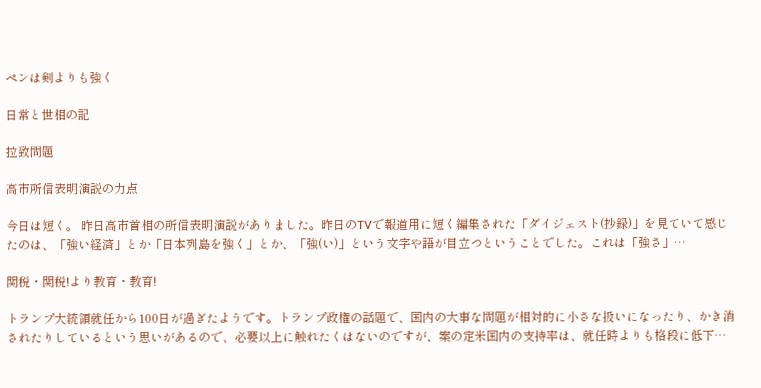ペンは剣よりも強く

日常と世相の記

拉致問題

高市所信表明演説の力点

今日は短く。 昨日高市首相の所信表明演説がありました。昨日のTVで報道用に短く編集された「ダイジェスト(抄録)」を見ていて感じたのは、「強い経済」とか「日本列島を強く」とか、「強(い)」という文字や語が目立つということでした。これは「強さ」…

関税・関税!より教育・教育!

トランプ大統領就任から100日が過ぎたようです。トランプ政権の話題で、国内の大事な問題が相対的に小さな扱いになったり、かき消されたりしているという思いがあるので、必要以上に触れたくはないのですが、案の定米国内の支持率は、就任時よりも格段に低下…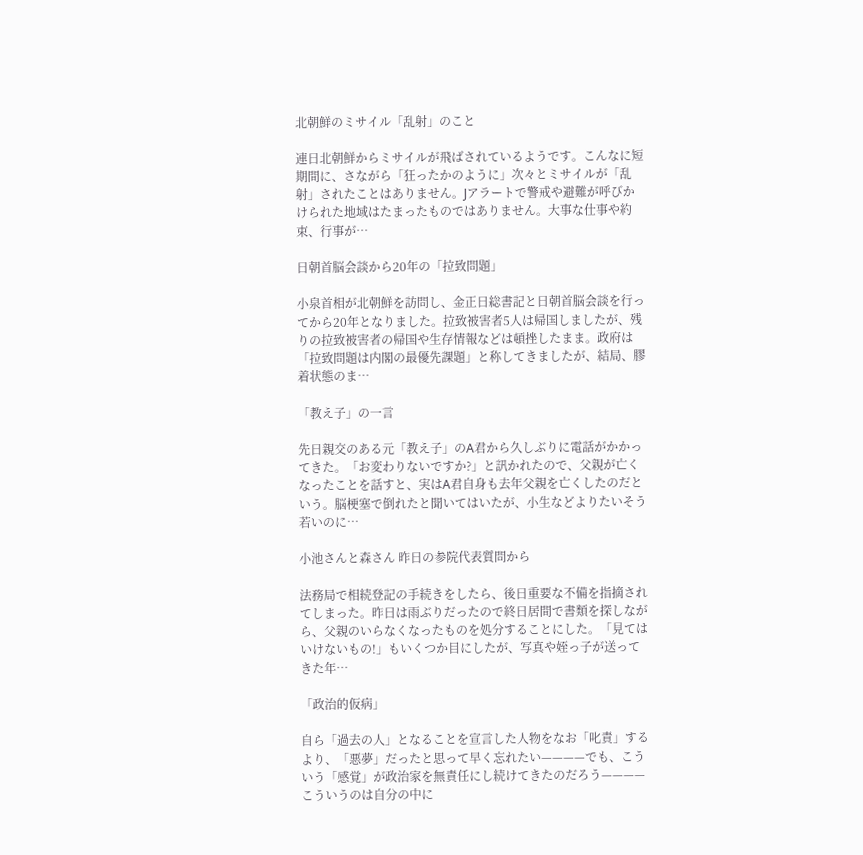北朝鮮のミサイル「乱射」のこと

連日北朝鮮からミサイルが飛ばされているようです。こんなに短期間に、さながら「狂ったかのように」次々とミサイルが「乱射」されたことはありません。Jアラートで警戒や避難が呼びかけられた地域はたまったものではありません。大事な仕事や約束、行事が…

日朝首脳会談から20年の「拉致問題」

小泉首相が北朝鮮を訪問し、金正日総書記と日朝首脳会談を行ってから20年となりました。拉致被害者5人は帰国しましたが、残りの拉致被害者の帰国や生存情報などは頓挫したまま。政府は「拉致問題は内閣の最優先課題」と称してきましたが、結局、膠着状態のま…

「教え子」の一言

先日親交のある元「教え子」のA君から久しぶりに電話がかかってきた。「お変わりないですか?」と訊かれたので、父親が亡くなったことを話すと、実はA君自身も去年父親を亡くしたのだという。脳梗塞で倒れたと聞いてはいたが、小生などよりたいそう若いのに…

小池さんと森さん 昨日の参院代表質問から

法務局で相続登記の手続きをしたら、後日重要な不備を指摘されてしまった。昨日は雨ぶりだったので終日居間で書類を探しながら、父親のいらなくなったものを処分することにした。「見てはいけないもの!」もいくつか目にしたが、写真や姪っ子が送ってきた年…

「政治的仮病」

自ら「過去の人」となることを宣言した人物をなお「叱責」するより、「悪夢」だったと思って早く忘れたい————でも、こういう「感覚」が政治家を無責任にし続けてきたのだろう————こういうのは自分の中に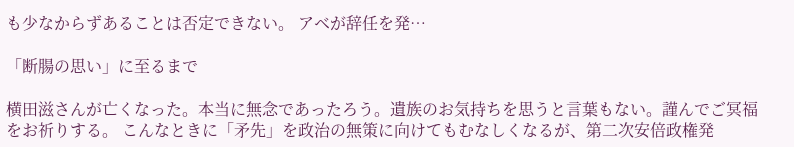も少なからずあることは否定できない。 アベが辞任を発…

「断腸の思い」に至るまで

横田滋さんが亡くなった。本当に無念であったろう。遺族のお気持ちを思うと言葉もない。謹んでご冥福をお祈りする。 こんなときに「矛先」を政治の無策に向けてもむなしくなるが、第二次安倍政権発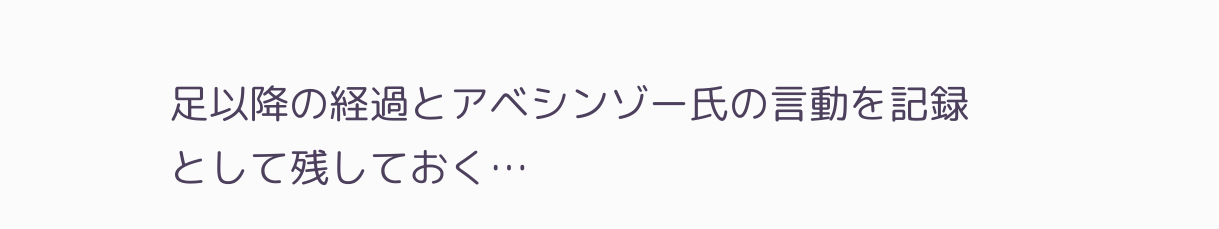足以降の経過とアベシンゾー氏の言動を記録として残しておく…